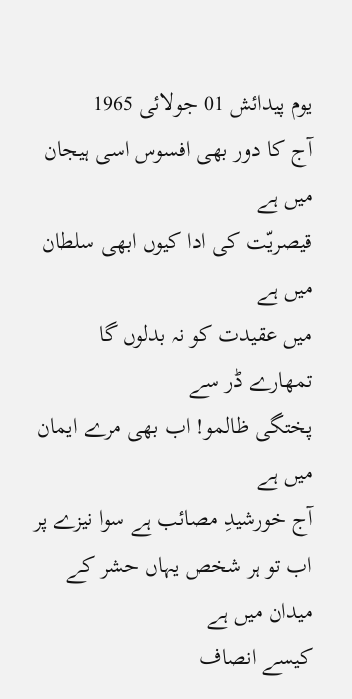یوم پیدائش 01 جولائی 1965
آج کا دور بھی افسوس اسی ہیجان میں ہے
قیصریّت کی ادا کیوں ابھی سلطان میں ہے
میں عقیدت کو نہ بدلوں گا تمھارے ڈر سے
پختگی ظالمو! اب بھی مرے ایمان میں ہے
آج خورشیدِ مصائب ہے سوا نیزے پر
اب تو ہر شخص یہاں حشر کے میدان میں ہے
کیسے انصاف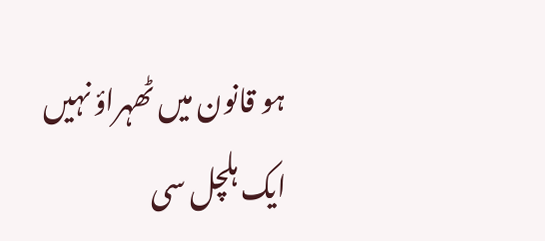ہو قانون میں ٹھہراؤ نہیں
ایک ہلچل سی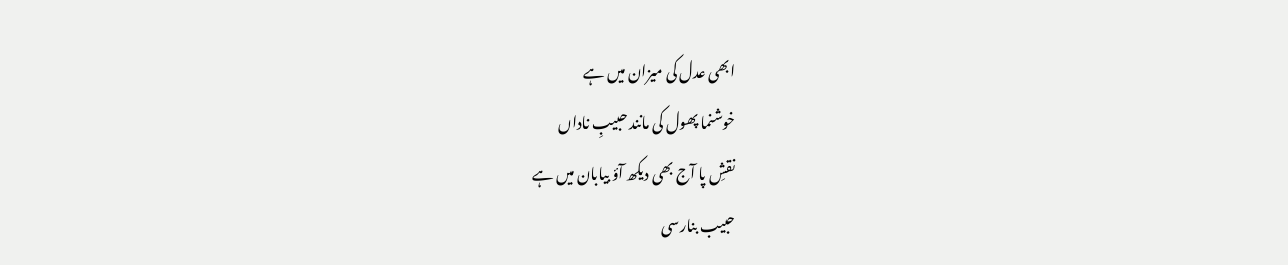ابھی عدل کی میزان میں ہے
خوشنما پھول کی مانند حبیبِ ناداں
نقشِ پا آج بھی دیکھ آؤ بیابان میں ہے
حبیب بنارسی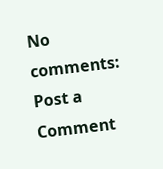No comments:
Post a Comment